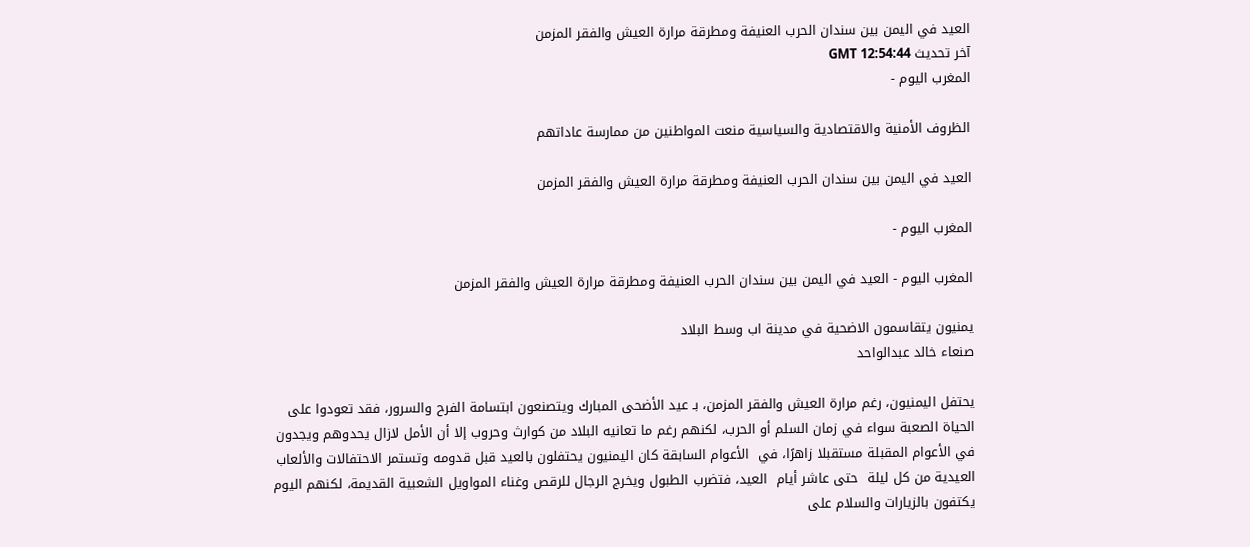العيد في اليمن بين سندان الحرب العنيفة ومطرقة مرارة العيش والفقر المزمن
آخر تحديث GMT 12:54:44
المغرب اليوم -

الظروف الأمنية والاقتصادية والسياسية منعت المواطنين من ممارسة عاداتهم

العيد في اليمن بين سندان الحرب العنيفة ومطرقة مرارة العيش والفقر المزمن

المغرب اليوم -

المغرب اليوم - العيد في اليمن بين سندان الحرب العنيفة ومطرقة مرارة العيش والفقر المزمن

يمنيون يتقاسمون الاضحية في مدينة اب وسط البلاد
صنعاء خالد عبدالواحد

يحتفل اليمنيون، رغم مرارة العيش والفقر المزمن، بـ عيد الأضحى المبارك ويتصنعون ابتسامة الفرح والسرور، فقد تعودوا على الحياة الصعبة سواء في زمان السلم أو الحرب، لكنهم رغم ما تعانيه البلاد من كوارث وحروب إلا أن الأمل لازال يحدوهم ويجدون في الأعوام المقبلة مستقبلا زاهرًا، في  الأعوام السابقة كان اليمنيون يحتفلون بالعيد قبل قدومه وتستمر الاحتفالات والألعاب العيدية من كل ليلة  حتى عاشر أيام  العيد، فتضرب الطبول ويخرج الرجال للرقص وغناء المواويل الشعبية القديمة، لكنهم اليوم يكتفون بالزيارات والسلام على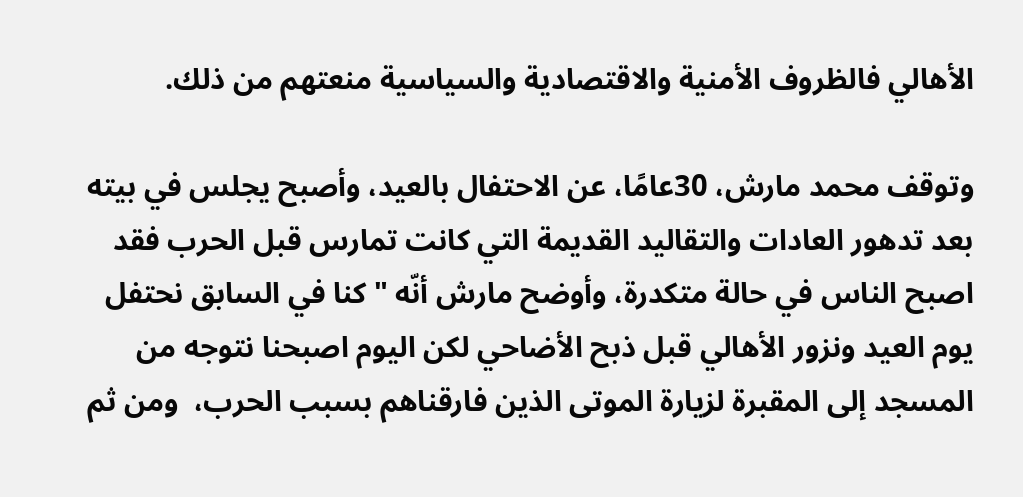الأهالي فالظروف الأمنية والاقتصادية والسياسية منعتهم من ذلك.

وتوقف محمد مارش، 30عامًا، عن الاحتفال بالعيد، وأصبح يجلس في بيته بعد تدهور العادات والتقاليد القديمة التي كانت تمارس قبل الحرب فقد اصبح الناس في حالة متكدرة، وأوضح مارش أنّه "كنا في السابق نحتفل يوم العيد ونزور الأهالي قبل ذبح الأضاحي لكن اليوم اصبحنا نتوجه من المسجد إلى المقبرة لزيارة الموتى الذين فارقناهم بسبب الحرب،  ومن ثم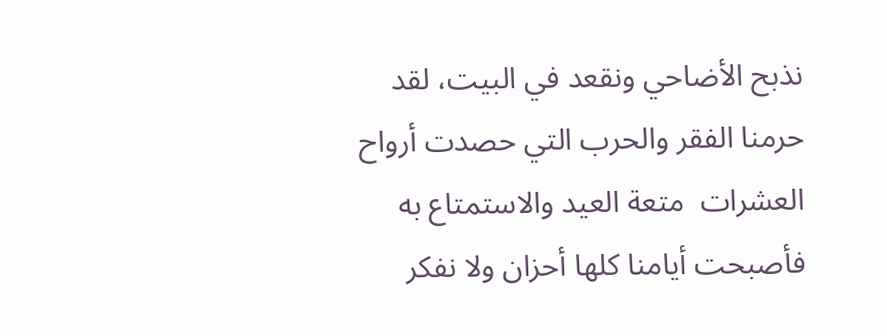نذبح الأضاحي ونقعد في البيت، لقد حرمنا الفقر والحرب التي حصدت أرواح العشرات  متعة العيد والاستمتاع به فأصبحت أيامنا كلها أحزان ولا نفكر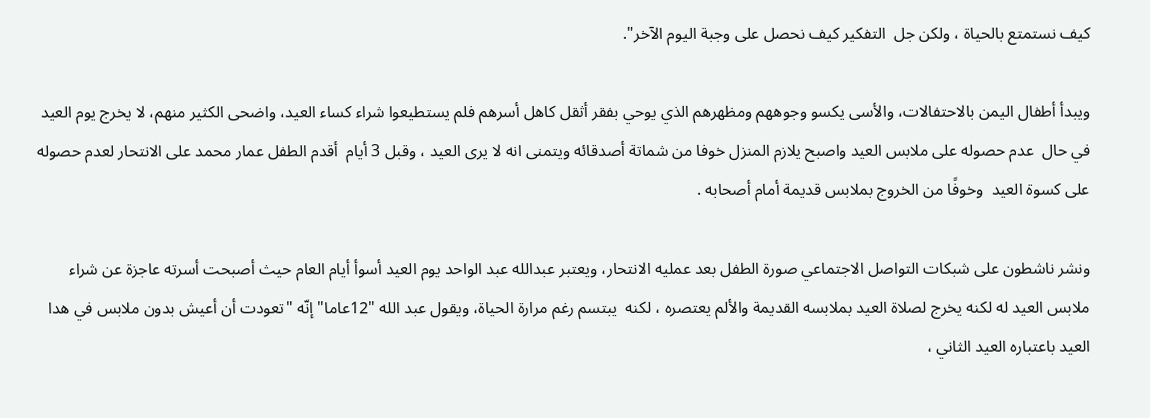كيف نستمتع بالحياة ، ولكن جل  التفكير كيف نحصل على وجبة اليوم الآخر".

ويبدأ أطفال اليمن بالاحتفالات، والأسى يكسو وجوههم ومظهرهم الذي يوحي بفقر أثقل كاهل أسرهم فلم يستطيعوا شراء كساء العيد، واضحى الكثير منهم، لا يخرج يوم العيد في حال  عدم حصوله على ملابس العيد واصبح يلازم المنزل خوفا من شماتة أصدقائه ويتمنى انه لا يرى العيد ، وقبل 3 أيام  أقدم الطفل عمار محمد على الانتحار لعدم حصوله على كسوة العيد  وخوفًا من الخروج بملابس قديمة أمام أصحابه .

ونشر ناشطون على شبكات التواصل الاجتماعي صورة الطفل بعد عمليه الانتحار، ويعتبر عبدالله عبد الواحد يوم العيد أسوأ أيام العام حيث أصبحت أسرته عاجزة عن شراء ملابس العيد له لكنه يخرج لصلاة العيد بملابسه القديمة والألم يعتصره ، لكنه  يبتسم رغم مرارة الحياة، ويقول عبد الله "12عاما" إنّه "تعودت أن أعيش بدون ملابس في هدا العيد باعتباره العيد الثاني ،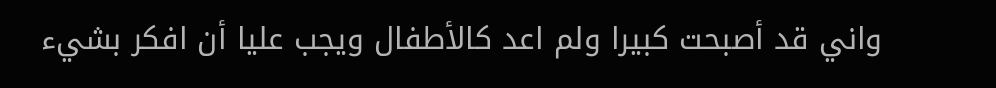واني قد أصبحت كبيرا ولم اعد كالأطفال ويجب عليا أن افكر بشيء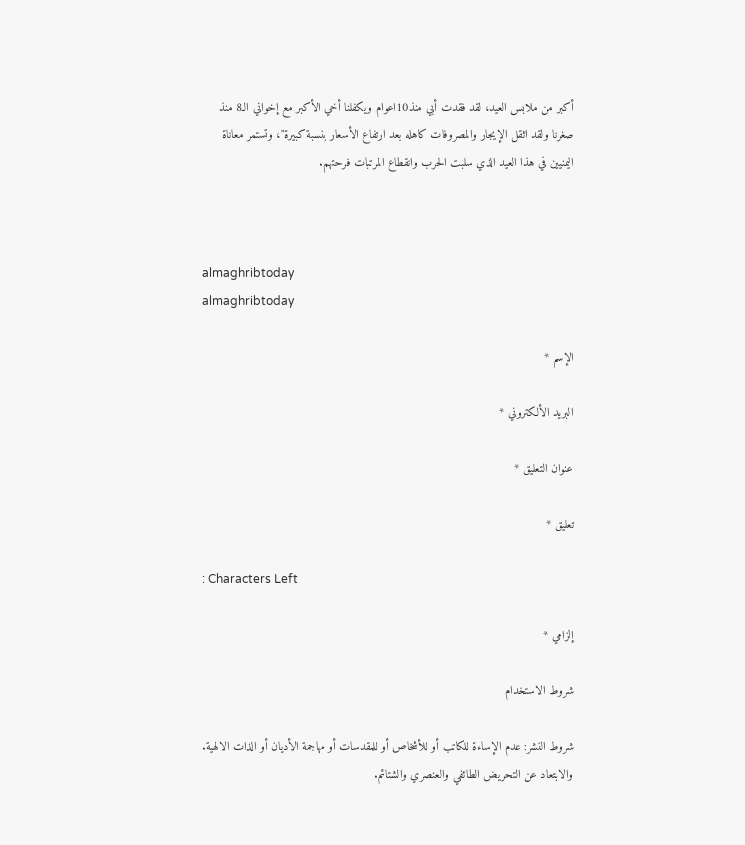أكبر من ملابس العيد، لقد فقدت أبي منذ10اعوام ويكفلنا أخي الأكبر مع إخواني الـ8 منذ صغرنا ولقد اثقل الإيجار والمصروفات كاهله بعد ارتفاع الأسعار بنسبة كبيرة"، وتستمر معاناة اليمنيين في هذا العيد الذي سلبت الحرب وانقطاع المرتبات فرحتهم.



almaghribtoday
almaghribtoday

الإسم *

البريد الألكتروني *

عنوان التعليق *

تعليق *

: Characters Left

إلزامي *

شروط الاستخدام

شروط النشر: عدم الإساءة للكاتب أو للأشخاص أو للمقدسات أو مهاجمة الأديان أو الذات الالهية. والابتعاد عن التحريض الطائفي والعنصري والشتائم.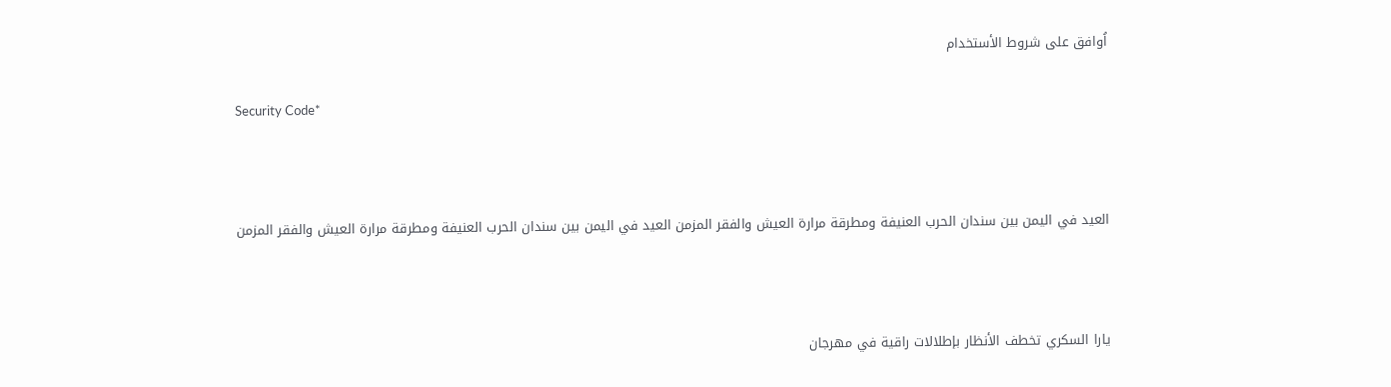اُوافق على شروط الأستخدام

Security Code*



العيد في اليمن بين سندان الحرب العنيفة ومطرقة مرارة العيش والفقر المزمن العيد في اليمن بين سندان الحرب العنيفة ومطرقة مرارة العيش والفقر المزمن



يارا السكري تخطف الأنظار بإطلالات راقية في مهرجان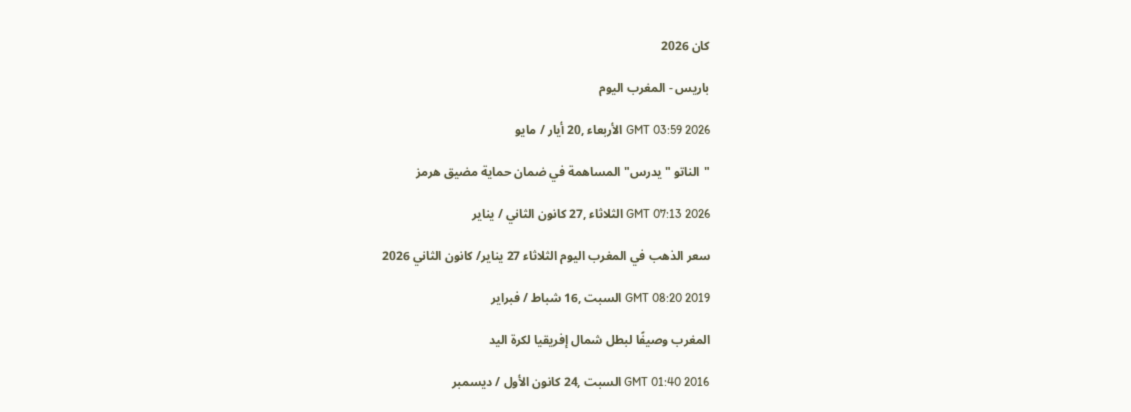كان 2026

باريس - المغرب اليوم

GMT 03:59 2026 الأربعاء ,20 أيار / مايو

"الناتو "يدرس" المساهمة في ضمان حماية مضيق هرمز

GMT 07:13 2026 الثلاثاء ,27 كانون الثاني / يناير

سعر الذهب في المغرب اليوم الثلاثاء 27 يناير/ كانون الثاني 2026

GMT 08:20 2019 السبت ,16 شباط / فبراير

المغرب وصيفًا لبطل شمال إفريقيا لكرة اليد

GMT 01:40 2016 السبت ,24 كانون الأول / ديسمبر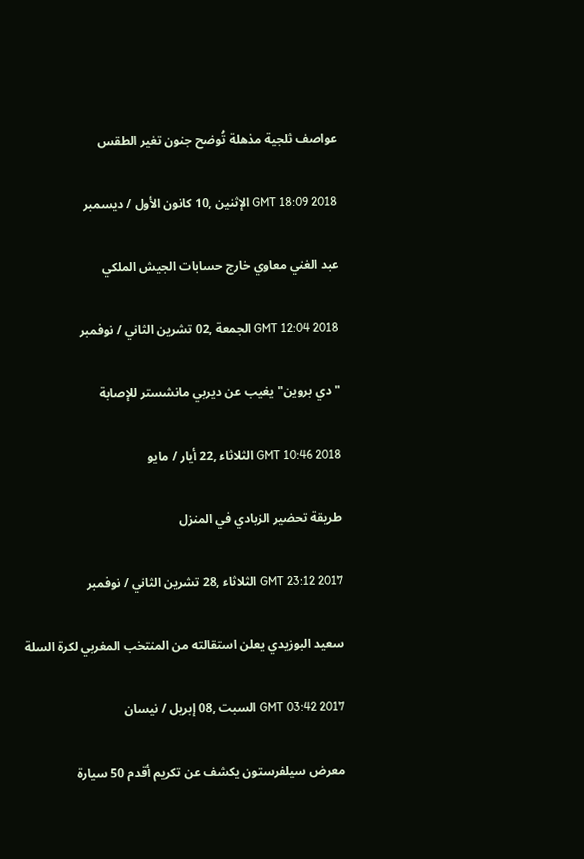عواصف ثلجية مذهلة تُوضح جنون تغير الطقس

GMT 18:09 2018 الإثنين ,10 كانون الأول / ديسمبر

عبد الغني معاوي خارج حسابات الجيش الملكي

GMT 12:04 2018 الجمعة ,02 تشرين الثاني / نوفمبر

"دي بروين" يغيب عن ديربي مانشستر للإصابة

GMT 10:46 2018 الثلاثاء ,22 أيار / مايو

طريقة تحضير الزبادي في المنزل

GMT 23:12 2017 الثلاثاء ,28 تشرين الثاني / نوفمبر

سعيد البوزيدي يعلن استقالته من المنتخب المغربي لكرة السلة

GMT 03:42 2017 السبت ,08 إبريل / نيسان

معرض سيلفرستون يكشف عن تكريم أقدم 50 سيارة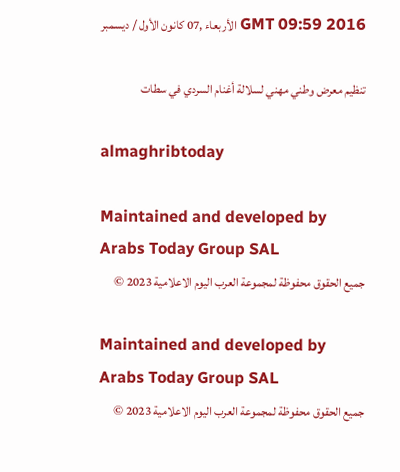GMT 09:59 2016 الأربعاء ,07 كانون الأول / ديسمبر

تنظيم معرض وطني مهني لسلالة أغنام السردي في سطات

almaghribtoday

Maintained and developed by Arabs Today Group SAL
جميع الحقوق محفوظة لمجموعة العرب اليوم الاعلامية 2023 ©

Maintained and developed by Arabs Today Group SAL
جميع الحقوق محفوظة لمجموعة العرب اليوم الاعلامية 2023 ©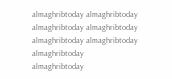almaghribtoday almaghribtoday almaghribtoday almaghribtoday
almaghribtoday almaghribtoday almaghribtoday
almaghribtoday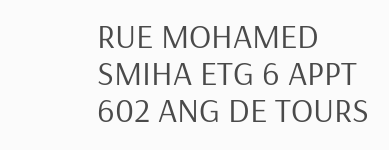RUE MOHAMED SMIHA ETG 6 APPT 602 ANG DE TOURS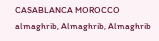CASABLANCA MOROCCO
almaghrib, Almaghrib, Almaghrib